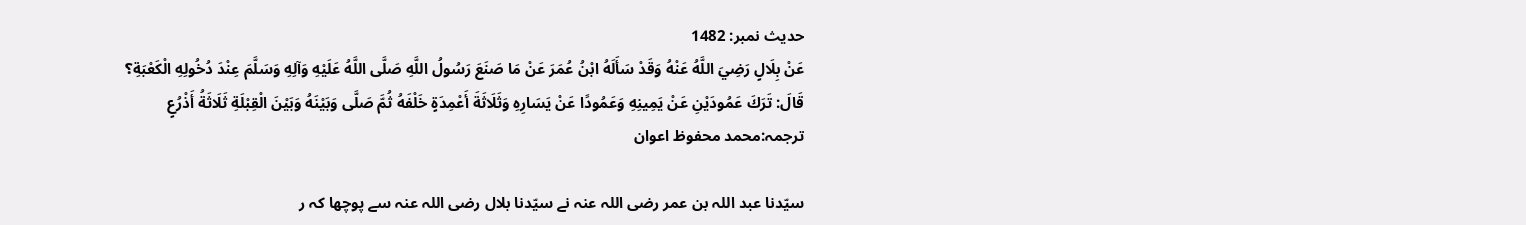حدیث نمبر: 1482
عَنْ بِلَالٍ رَضِيَ اللَّهُ عَنْهُ وَقَدْ سَأَلَهُ ابْنُ عُمَرَ عَنْ مَا صَنَعَ رَسُولُ اللَّهِ صَلَّى اللَّهُ عَلَيْهِ وَآلِهِ وَسَلَّمَ عِنْدَ دُخُولِهِ الْكَعْبَةِ؟ قَالَ: تَرَكَ عَمُودَيْنِ عَنْ يَمِينِهِ وَعَمُودًا عَنْ يَسَارِهِ وَثَلَاثَةَ أَعْمِدَةٍ خَلْفَهُ ثُمَّ صَلَّى وَبَيْنَهُ وَبَيْنَ الْقِبْلَةِ ثَلَاثَةُ أَذْرُعٍ
ترجمہ:محمد محفوظ اعوان

سیّدنا عبد اللہ بن عمر رضی اللہ عنہ نے سیّدنا بلال رضی اللہ عنہ سے پوچھا کہ ر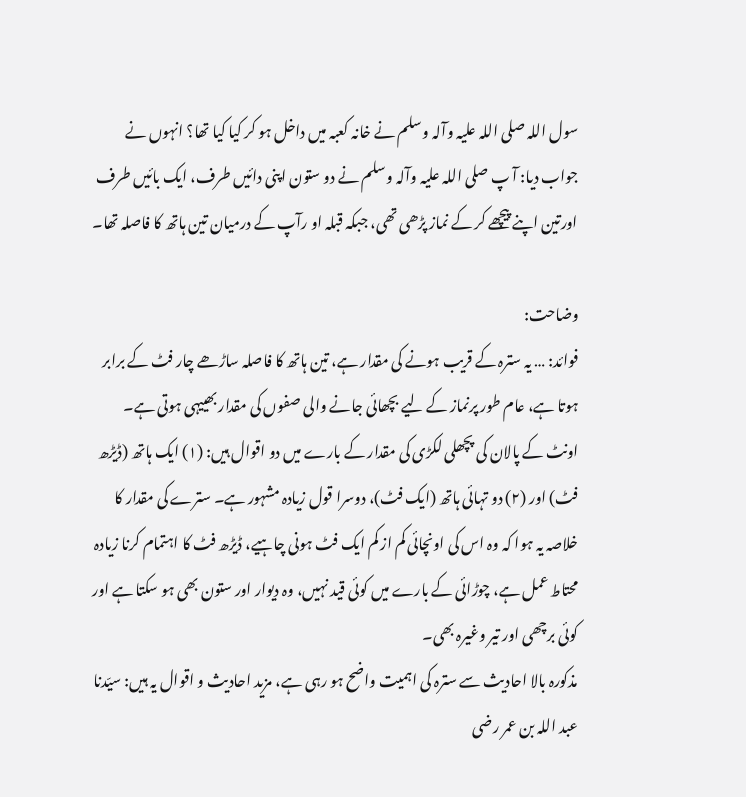سول اللہ صلی اللہ علیہ وآلہ وسلم نے خانہ کعبہ میں داخل ہو کر کیا کیا تھا؟ انہوں نے جواب دیا: آ پ صلی اللہ علیہ وآلہ وسلم نے دو ستون اپنی دائیں طرف، ایک بائیں طرف اورتین اپنے پیچھے کر کے نماز پڑھی تھی، جبکہ قبلہ او رآپ کے درمیان تین ہاتھ کا فاصلہ تھا۔

وضاحت:
فوائد: … یہ سترہ کے قریب ہونے کی مقدار ہے، تین ہاتھ کا فاصلہ ساڑھے چار فٹ کے برابر ہوتا ہے، عام طور پرنماز کے لیے بچھائی جانے والی صفوں کی مقدار بھییہی ہوتی ہے۔ اونٹ کے پالان کی پچھلی لکڑی کی مقدار کے بارے میں دو اقوال ہیں: (۱) ایک ہاتھ (ڈیڑھ فٹ) اور (۲) دو تہائی ہاتھ (ایک فٹ)، دوسرا قول زیادہ مشہور ہے۔ سترے کی مقدار کا خلاصہ یہ ہوا کہ وہ اس کی اونچائی کم از کم ایک فٹ ہونی چاہیے، ڈیڑھ فٹ کا اہتمام کرنا زیادہ محتاط عمل ہے، چوڑائی کے بارے میں کوئی قید نہیں، وہ دیوار اور ستون بھی ہو سکتا ہے اور کوئی برچھی اور تیر وغیرہ بھی۔
مذکورہ بالا احادیث سے سترہ کی اہمیت واضح ہو رہی ہے، مزید احادیث و اقوال یہ ہیں: سیّدنا عبد اللہ بن عمر رضی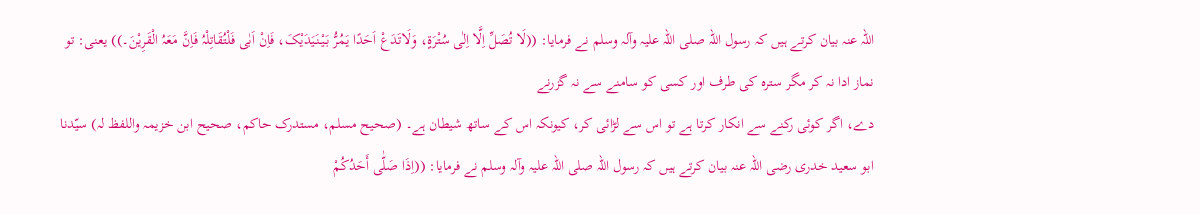اللہ عنہ بیان کرتے ہیں کہ رسول اللہ صلی اللہ علیہ وآلہ وسلم نے فرمایا: ((لَا تُصَلِّ اِلَّا اِلٰی سُتْرَۃٍ، وَلَاتَدَعْ اَحَدًا یَمُرُّ بَیْنَیَدَیْکَ، فَاِنْ اَبٰی فَلْتُقَاتِلْہُ فَاِنَّ مَعَہُ الْقَرِیْنَ۔)) یعنی: تو نماز ادا نہ کر مگر سترہ کی طرف اور کسی کو سامنے سے نہ گزرنے
دے، اگر کوئی رکنے سے انکار کرتا ہے تو اس سے لڑائی کر، کیونکہ اس کے ساتھ شیطان ہے۔ (صحیح مسلم، مستدرک حاکم، صحیح ابن خزیمہ واللفظ لہ) سیّدنا ابو سعید خدری رضی اللہ عنہ بیان کرتے ہیں کہ رسول اللہ صلی اللہ علیہ وآلہ وسلم نے فرمایا: ((اِذَا صَلّٰی أَحَدُکُمْ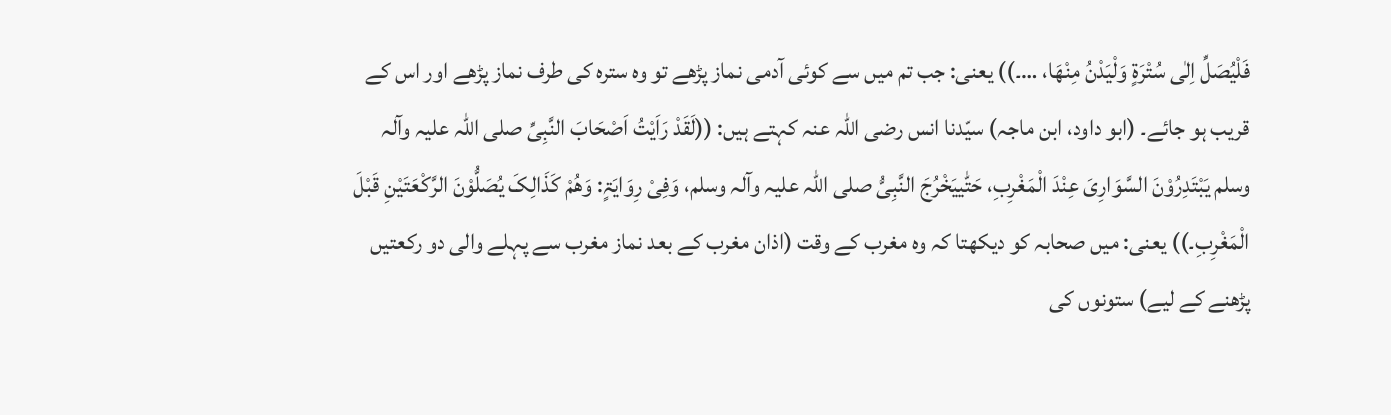فَلْیُصَلِّ اِلٰی سُتْرَۃٍ وَلْیَدْنُ مِنْھَا، …۔)) یعنی: جب تم میں سے کوئی آدمی نماز پڑھے تو وہ سترہ کی طرف نماز پڑھے اور اس کے قریب ہو جائے۔ (ابو داود، ابن ماجہ) سیّدنا انس رضی اللہ عنہ کہتے ہیں: ((لَقَدْ رَاَیْتُ اَصْحَابَ النَّبِیِّ صلی اللہ علیہ وآلہ وسلم یَبْتَدِرُوْنَ السَّوَارِیَ عِنْدَ الْمَغْرِبِ، حَتّٰییَخْرُجَ النَّبِیُّ صلی اللہ علیہ وآلہ وسلم، وَفِیْ رِوَایَۃٍ: وَھُمْ کَذَالِکَ یُصَلُّوْنَ الرَّکْعَتَیْنِ قَبْلَ الْمَغْرِبِ۔)) یعنی: میں صحابہ کو دیکھتا کہ وہ مغرب کے وقت (اذان مغرب کے بعد نماز مغرب سے پہلے والی دو رکعتیں پڑھنے کے لیے) ستونوں کی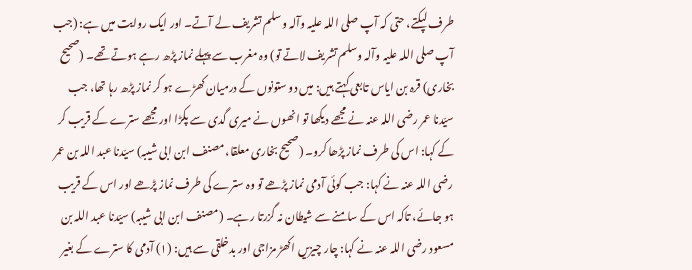طرف لپکتے، حتی کہ آپ صلی اللہ علیہ وآلہ وسلم تشریف لے آتے۔ اور ایک روایت میں ہے: (جب آپ صلی اللہ علیہ وآلہ وسلم تشریف لاتے تو) وہ مغرب سے پہلے نماز پڑھ رہے ہوتے تھے۔ (صحیح بخاری) قرہ بن ایاس تابعی کہتے ہیں: میں دو ستونوں کے درمیان کھڑے ہو کر نماز پڑھ رہا تھا، جب سیّدنا عمر رضی اللہ عنہ نے مجھے دیکھا تو انھوں نے میری گدی سے پکڑا اور مجھے سترے کے قریب کر کے کہا: اس کی طرف نماز پڑھا کرو۔ (صحیح بخاری معلقا، مصنف ابن ابی شیبہ) سیّدنا عبد اللہ بن عمر رضی اللہ عنہ نے کہا: جب کوئی آدمی نماز پڑھے تو وہ سترے کی طرف نماز پڑھے اور اس کے قریب ہو جائے، تاکہ اس کے سامنے سے شیطان نہ گزرتا رہے۔ (مصنف ابن ابی شیبہ) سیّدنا عبد اللہ بن مسعود رضی اللہ عنہ نے کہا: چار چیزیں اکھڑ مزاجی اور بدخلقی سے ہیں: (۱) آدمی کا سترے کے بغیر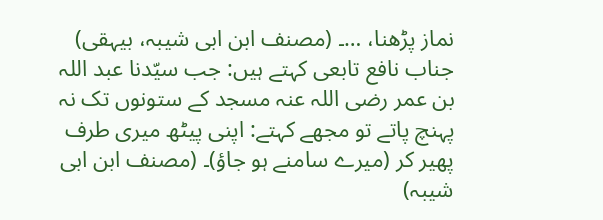نماز پڑھنا، …۔ (مصنف ابن ابی شیبہ، بیہقی) جناب نافع تابعی کہتے ہیں: جب سیّدنا عبد اللہ بن عمر رضی اللہ عنہ مسجد کے ستونوں تک نہ پہنچ پاتے تو مجھے کہتے: اپنی پیٹھ میری طرف پھیر کر (میرے سامنے ہو جاؤ)۔ (مصنف ابن ابی شیبہ)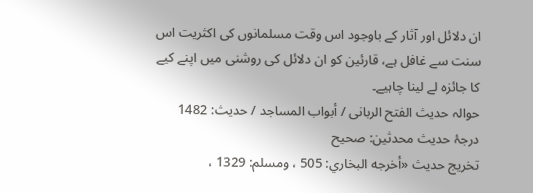ان دلائل اور آثار کے باوجود اس وقت مسلمانوں کی اکثریت اس سنت سے غافل ہے، قارئین کو ان دلائل کی روشنی میں اپنے کیے کا جائزہ لے لینا چاہیے۔
حوالہ حدیث الفتح الربانی / أبواب المساجد / حدیث: 1482
درجۂ حدیث محدثین: صحیح
تخریج حدیث «أخرجه البخاري: 505 ، ومسلم: 1329 ،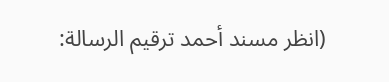(انظر مسند أحمد ترقيم الرسالة: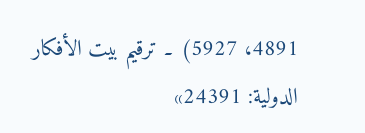4891، 5927) ۔ ترقیم بيت الأفكار الدولية: 24391»